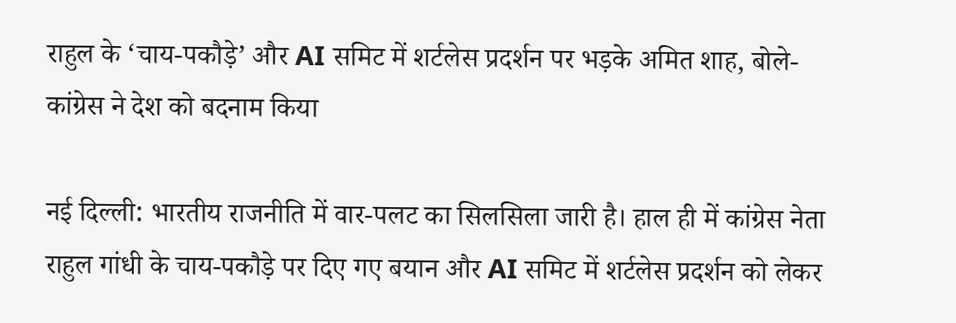राहुल के ‘चाय-पकौड़े’ और AI समिट में शर्टलेस प्रदर्शन पर भड़के अमित शाह, बोले- कांग्रेस ने देश को बदनाम किया

नई दिल्ली: भारतीय राजनीति में वार-पलट का सिलसिला जारी है। हाल ही में कांग्रेस नेता राहुल गांधी के चाय-पकौड़े पर दिए गए बयान और AI समिट में शर्टलेस प्रदर्शन को लेकर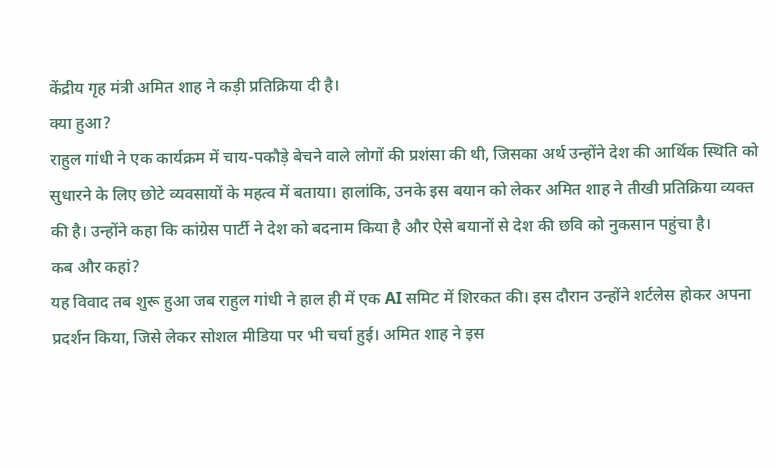केंद्रीय गृह मंत्री अमित शाह ने कड़ी प्रतिक्रिया दी है।
क्या हुआ?
राहुल गांधी ने एक कार्यक्रम में चाय-पकौड़े बेचने वाले लोगों की प्रशंसा की थी, जिसका अर्थ उन्होंने देश की आर्थिक स्थिति को सुधारने के लिए छोटे व्यवसायों के महत्व में बताया। हालांकि, उनके इस बयान को लेकर अमित शाह ने तीखी प्रतिक्रिया व्यक्त की है। उन्होंने कहा कि कांग्रेस पार्टी ने देश को बदनाम किया है और ऐसे बयानों से देश की छवि को नुकसान पहुंचा है।
कब और कहां?
यह विवाद तब शुरू हुआ जब राहुल गांधी ने हाल ही में एक AI समिट में शिरकत की। इस दौरान उन्होंने शर्टलेस होकर अपना प्रदर्शन किया, जिसे लेकर सोशल मीडिया पर भी चर्चा हुई। अमित शाह ने इस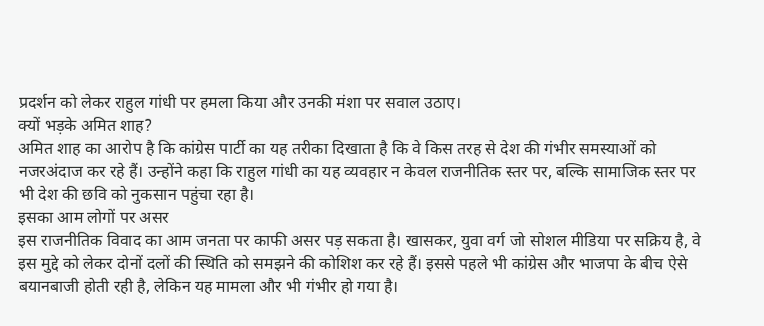प्रदर्शन को लेकर राहुल गांधी पर हमला किया और उनकी मंशा पर सवाल उठाए।
क्यों भड़के अमित शाह?
अमित शाह का आरोप है कि कांग्रेस पार्टी का यह तरीका दिखाता है कि वे किस तरह से देश की गंभीर समस्याओं को नजरअंदाज कर रहे हैं। उन्होंने कहा कि राहुल गांधी का यह व्यवहार न केवल राजनीतिक स्तर पर, बल्कि सामाजिक स्तर पर भी देश की छवि को नुकसान पहुंचा रहा है।
इसका आम लोगों पर असर
इस राजनीतिक विवाद का आम जनता पर काफी असर पड़ सकता है। खासकर, युवा वर्ग जो सोशल मीडिया पर सक्रिय है, वे इस मुद्दे को लेकर दोनों दलों की स्थिति को समझने की कोशिश कर रहे हैं। इससे पहले भी कांग्रेस और भाजपा के बीच ऐसे बयानबाजी होती रही है, लेकिन यह मामला और भी गंभीर हो गया है।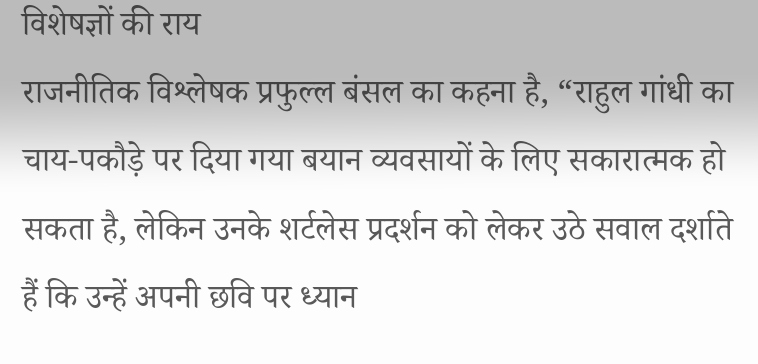विशेषज्ञों की राय
राजनीतिक विश्लेषक प्रफुल्ल बंसल का कहना है, “राहुल गांधी का चाय-पकौड़े पर दिया गया बयान व्यवसायों के लिए सकारात्मक हो सकता है, लेकिन उनके शर्टलेस प्रदर्शन को लेकर उठे सवाल दर्शाते हैं कि उन्हें अपनी छवि पर ध्यान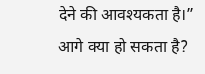देने की आवश्यकता है।”
आगे क्या हो सकता है?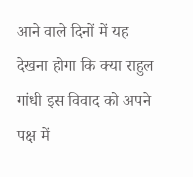आने वाले दिनों में यह देखना होगा कि क्या राहुल गांधी इस विवाद को अपने पक्ष में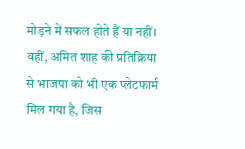मोड़ने में सफल होते हैं या नहीं। वहीं, अमित शाह की प्रतिक्रिया से भाजपा को भी एक प्लेटफार्म मिल गया है, जिस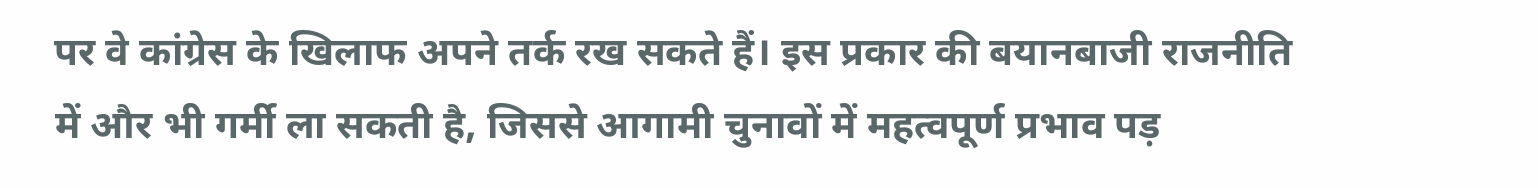पर वे कांग्रेस के खिलाफ अपने तर्क रख सकते हैं। इस प्रकार की बयानबाजी राजनीति में और भी गर्मी ला सकती है, जिससे आगामी चुनावों में महत्वपूर्ण प्रभाव पड़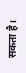सकता है।